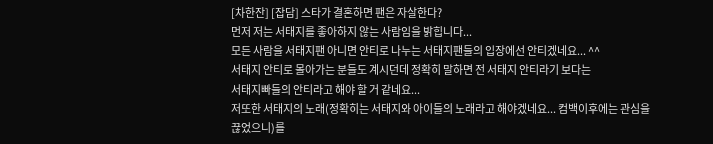[차한잔] [잡담] 스타가 결혼하면 팬은 자살한다?
먼저 저는 서태지를 좋아하지 않는 사람임을 밝힙니다...
모든 사람을 서태지팬 아니면 안티로 나누는 서태지팬들의 입장에선 안티겠네요... ^^
서태지 안티로 몰아가는 분들도 계시던데 정확히 말하면 전 서태지 안티라기 보다는
서태지빠들의 안티라고 해야 할 거 같네요...
저또한 서태지의 노래(정확히는 서태지와 아이들의 노래라고 해야겠네요... 컴백이후에는 관심을
끊었으니)를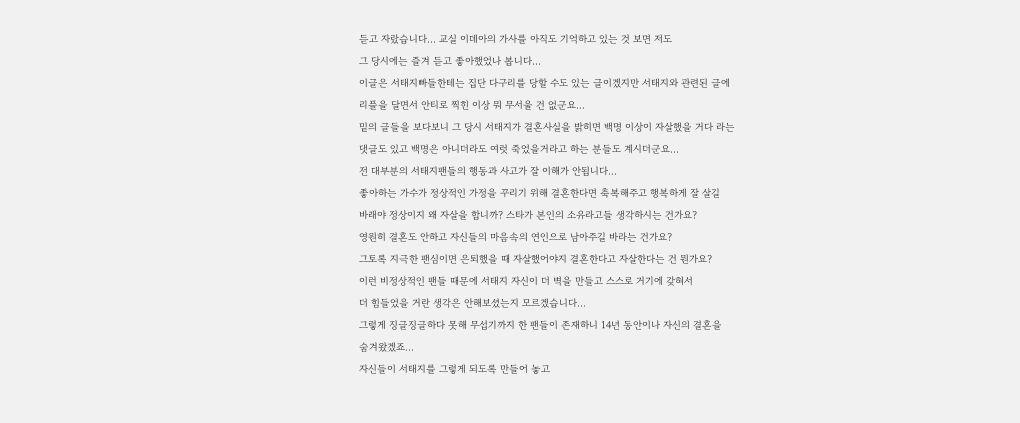듣고 자랐습니다... 교실 이데아의 가사를 아직도 기억하고 있는 것 보면 저도
그 당시에는 즐겨 듣고 좋아했었나 봅니다...
이글은 서태지빠들한테는 집단 다구리를 당할 수도 있는 글이겠지만 서태지와 관련된 글에
리플을 달면서 안티로 찍힌 이상 뭐 무서울 건 없군요...
밑의 글들을 보다보니 그 당시 서태지가 결혼사실을 밝히면 백명 이상이 자살했을 거다 라는
댓글도 있고 백명은 아니더라도 여럿 죽었을거라고 하는 분들도 계시더군요...
전 대부분의 서태지팬들의 행동과 사고가 잘 이해가 안됩니다...
좋아하는 가수가 정상적인 가정을 꾸리기 위해 결혼한다면 축복해주고 행복하게 잘 살길
바래야 정상이지 왜 자살을 합니까? 스타가 본인의 소유라고들 생각하시는 건가요?
영원히 결혼도 안하고 자신들의 마음속의 연인으로 남아주길 바라는 건가요?
그토록 지극한 팬심이면 은퇴했을 때 자살했어야지 결혼한다고 자살한다는 건 뭔가요?
이런 비정상적인 팬들 때문에 서태지 자신이 더 벽을 만들고 스스로 거기에 갖혀서
더 힘들었을 거란 생각은 안해보셨는지 모르겠습니다...
그렇게 징글징글하다 못해 무섭기까지 한 팬들이 존재하니 14년 동안이나 자신의 결혼을
숨겨왔겠죠...
자신들이 서태지를 그렇게 되도록 만들어 놓고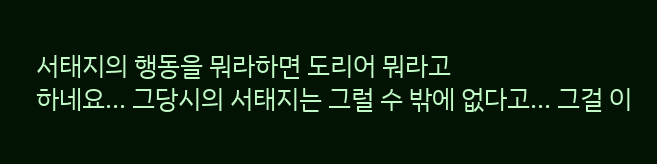서태지의 행동을 뭐라하면 도리어 뭐라고
하네요... 그당시의 서태지는 그럴 수 밖에 없다고... 그걸 이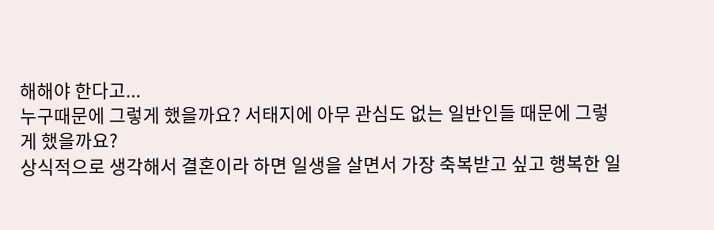해해야 한다고...
누구때문에 그렇게 했을까요? 서태지에 아무 관심도 없는 일반인들 때문에 그렇게 했을까요?
상식적으로 생각해서 결혼이라 하면 일생을 살면서 가장 축복받고 싶고 행복한 일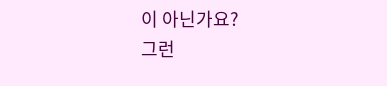이 아닌가요?
그런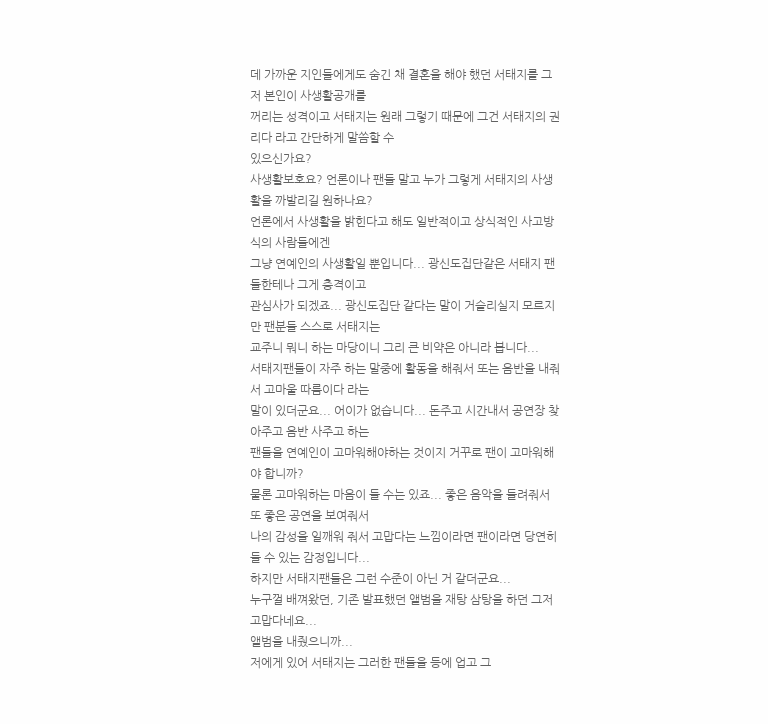데 가까운 지인들에게도 숨긴 채 결혼을 해야 했던 서태지를 그저 본인이 사생활공개를
꺼리는 성격이고 서태지는 원래 그렇기 때문에 그건 서태지의 권리다 라고 간단하게 말씀할 수
있으신가요?
사생활보호요? 언론이나 팬들 말고 누가 그렇게 서태지의 사생활을 까발리길 원하나요?
언론에서 사생활을 밝힌다고 해도 일반적이고 상식적인 사고방식의 사람들에겐
그냥 연예인의 사생활일 뿐입니다... 광신도집단같은 서태지 팬들한테나 그게 충격이고
관심사가 되겠죠... 광신도집단 같다는 말이 거슬리실지 모르지만 팬분들 스스로 서태지는
교주니 뭐니 하는 마당이니 그리 큰 비약은 아니라 봅니다...
서태지팬들이 자주 하는 말중에 활동을 해줘서 또는 음반을 내줘서 고마울 따름이다 라는
말이 있더군요... 어이가 없습니다... 돈주고 시간내서 공연장 찾아주고 음반 사주고 하는
팬들을 연예인이 고마워해야하는 것이지 거꾸로 팬이 고마워해야 합니까?
물론 고마워하는 마음이 들 수는 있죠... 좋은 음악을 들려줘서 또 좋은 공연을 보여줘서
나의 감성을 일깨워 줘서 고맙다는 느낌이라면 팬이라면 당연히 들 수 있는 감정입니다...
하지만 서태지팬들은 그런 수준이 아닌 거 같더군요...
누구껄 배껴왔던, 기존 발표했던 앨범을 재탕 삼탕을 하던 그저 고맙다네요...
앨범을 내줬으니까...
저에게 있어 서태지는 그러한 팬들을 등에 업고 그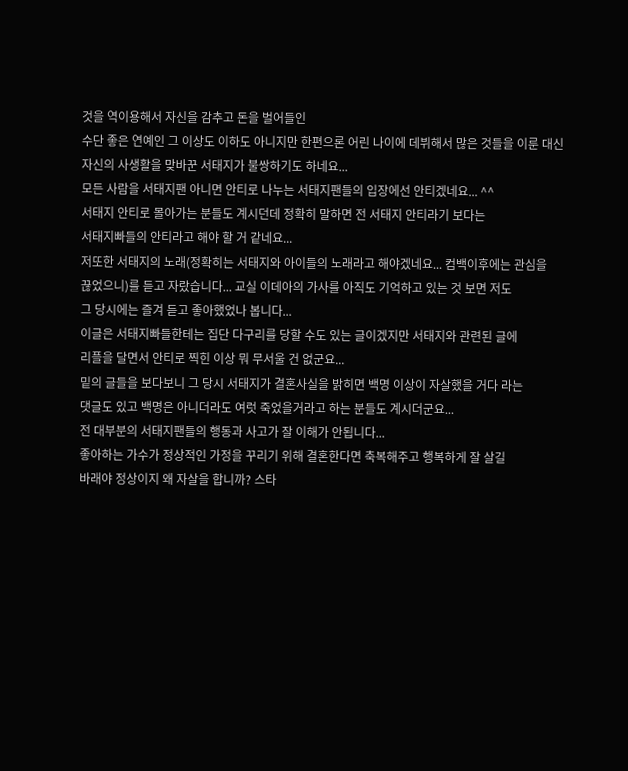것을 역이용해서 자신을 감추고 돈을 벌어들인
수단 좋은 연예인 그 이상도 이하도 아니지만 한편으론 어린 나이에 데뷔해서 많은 것들을 이룬 대신
자신의 사생활을 맞바꾼 서태지가 불쌍하기도 하네요...
모든 사람을 서태지팬 아니면 안티로 나누는 서태지팬들의 입장에선 안티겠네요... ^^
서태지 안티로 몰아가는 분들도 계시던데 정확히 말하면 전 서태지 안티라기 보다는
서태지빠들의 안티라고 해야 할 거 같네요...
저또한 서태지의 노래(정확히는 서태지와 아이들의 노래라고 해야겠네요... 컴백이후에는 관심을
끊었으니)를 듣고 자랐습니다... 교실 이데아의 가사를 아직도 기억하고 있는 것 보면 저도
그 당시에는 즐겨 듣고 좋아했었나 봅니다...
이글은 서태지빠들한테는 집단 다구리를 당할 수도 있는 글이겠지만 서태지와 관련된 글에
리플을 달면서 안티로 찍힌 이상 뭐 무서울 건 없군요...
밑의 글들을 보다보니 그 당시 서태지가 결혼사실을 밝히면 백명 이상이 자살했을 거다 라는
댓글도 있고 백명은 아니더라도 여럿 죽었을거라고 하는 분들도 계시더군요...
전 대부분의 서태지팬들의 행동과 사고가 잘 이해가 안됩니다...
좋아하는 가수가 정상적인 가정을 꾸리기 위해 결혼한다면 축복해주고 행복하게 잘 살길
바래야 정상이지 왜 자살을 합니까? 스타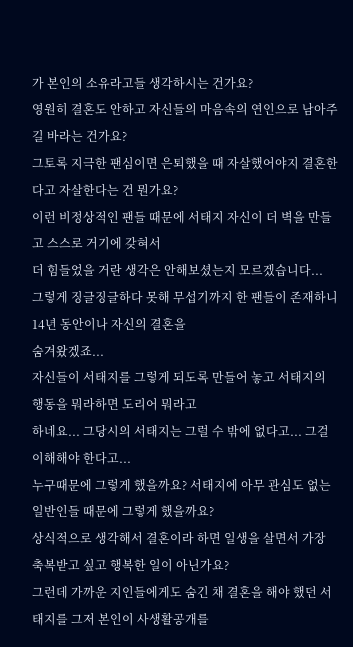가 본인의 소유라고들 생각하시는 건가요?
영원히 결혼도 안하고 자신들의 마음속의 연인으로 남아주길 바라는 건가요?
그토록 지극한 팬심이면 은퇴했을 때 자살했어야지 결혼한다고 자살한다는 건 뭔가요?
이런 비정상적인 팬들 때문에 서태지 자신이 더 벽을 만들고 스스로 거기에 갖혀서
더 힘들었을 거란 생각은 안해보셨는지 모르겠습니다...
그렇게 징글징글하다 못해 무섭기까지 한 팬들이 존재하니 14년 동안이나 자신의 결혼을
숨겨왔겠죠...
자신들이 서태지를 그렇게 되도록 만들어 놓고 서태지의 행동을 뭐라하면 도리어 뭐라고
하네요... 그당시의 서태지는 그럴 수 밖에 없다고... 그걸 이해해야 한다고...
누구때문에 그렇게 했을까요? 서태지에 아무 관심도 없는 일반인들 때문에 그렇게 했을까요?
상식적으로 생각해서 결혼이라 하면 일생을 살면서 가장 축복받고 싶고 행복한 일이 아닌가요?
그런데 가까운 지인들에게도 숨긴 채 결혼을 해야 했던 서태지를 그저 본인이 사생활공개를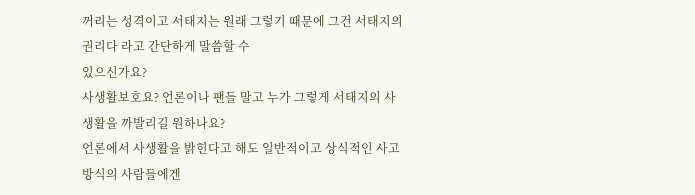꺼리는 성격이고 서태지는 원래 그렇기 때문에 그건 서태지의 권리다 라고 간단하게 말씀할 수
있으신가요?
사생활보호요? 언론이나 팬들 말고 누가 그렇게 서태지의 사생활을 까발리길 원하나요?
언론에서 사생활을 밝힌다고 해도 일반적이고 상식적인 사고방식의 사람들에겐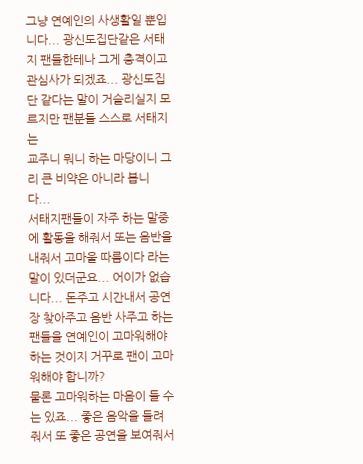그냥 연예인의 사생활일 뿐입니다... 광신도집단같은 서태지 팬들한테나 그게 충격이고
관심사가 되겠죠... 광신도집단 같다는 말이 거슬리실지 모르지만 팬분들 스스로 서태지는
교주니 뭐니 하는 마당이니 그리 큰 비약은 아니라 봅니다...
서태지팬들이 자주 하는 말중에 활동을 해줘서 또는 음반을 내줘서 고마울 따름이다 라는
말이 있더군요... 어이가 없습니다... 돈주고 시간내서 공연장 찾아주고 음반 사주고 하는
팬들을 연예인이 고마워해야하는 것이지 거꾸로 팬이 고마워해야 합니까?
물론 고마워하는 마음이 들 수는 있죠... 좋은 음악을 들려줘서 또 좋은 공연을 보여줘서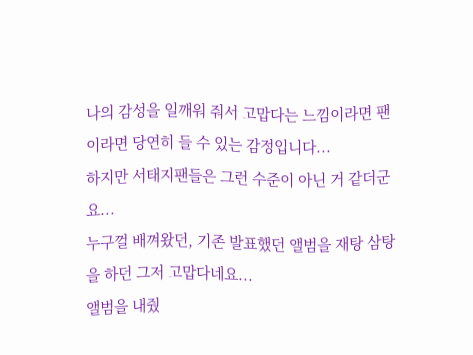나의 감성을 일깨워 줘서 고맙다는 느낌이라면 팬이라면 당연히 들 수 있는 감정입니다...
하지만 서태지팬들은 그런 수준이 아닌 거 같더군요...
누구껄 배껴왔던, 기존 발표했던 앨범을 재탕 삼탕을 하던 그저 고맙다네요...
앨범을 내줬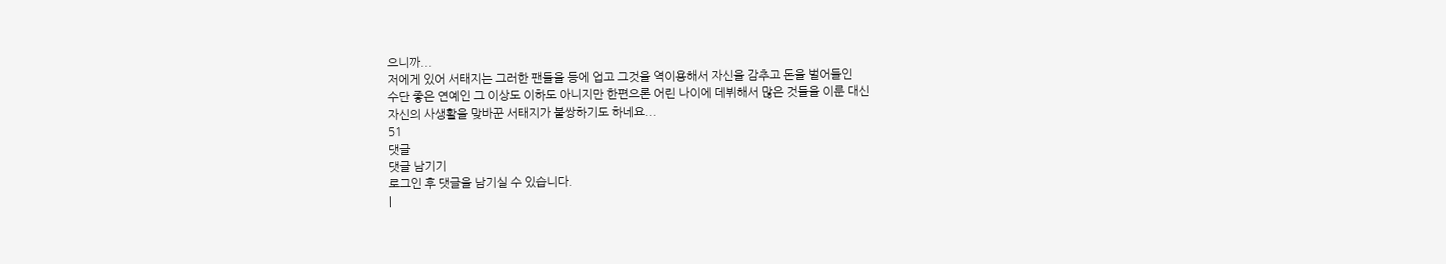으니까...
저에게 있어 서태지는 그러한 팬들을 등에 업고 그것을 역이용해서 자신을 감추고 돈을 벌어들인
수단 좋은 연예인 그 이상도 이하도 아니지만 한편으론 어린 나이에 데뷔해서 많은 것들을 이룬 대신
자신의 사생활을 맞바꾼 서태지가 불쌍하기도 하네요...
51
댓글
댓글 남기기
로그인 후 댓글을 남기실 수 있습니다.
|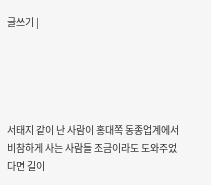글쓰기 |





서태지 같이 난 사람이 홍대쪽 동종업계에서 비참하게 사는 사람들 조금이라도 도와주었다면 길이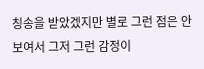칭송을 받았겠지만 별로 그런 점은 안보여서 그저 그런 감정이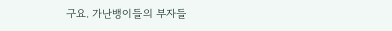구요. 가난뱅이들의 부자들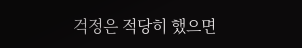걱정은 적당히 했으면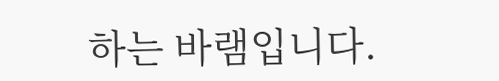하는 바램입니다.